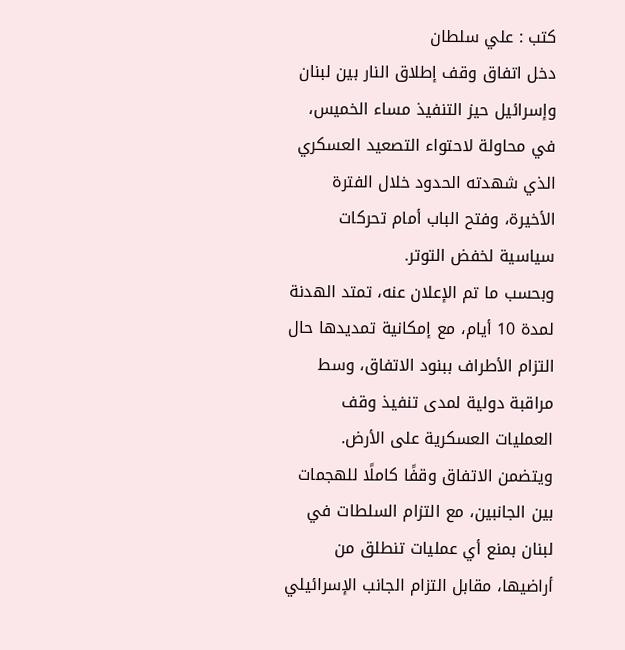كتب : علي سلطان
دخل اتفاق وقف إطلاق النار بين لبنان وإسرائيل حيز التنفيذ مساء الخميس، في محاولة لاحتواء التصعيد العسكري الذي شهدته الحدود خلال الفترة الأخيرة، وفتح الباب أمام تحركات سياسية لخفض التوتر.
وبحسب ما تم الإعلان عنه، تمتد الهدنة لمدة 10 أيام، مع إمكانية تمديدها حال التزام الأطراف ببنود الاتفاق، وسط مراقبة دولية لمدى تنفيذ وقف العمليات العسكرية على الأرض.
ويتضمن الاتفاق وقفًا كاملًا للهجمات بين الجانبين، مع التزام السلطات في لبنان بمنع أي عمليات تنطلق من أراضيها، مقابل التزام الجانب الإسرائيلي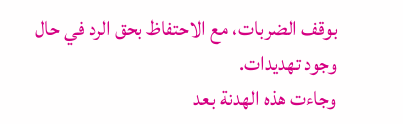بوقف الضربات، مع الاحتفاظ بحق الرد في حال وجود تهديدات.
وجاءت هذه الهدنة بعد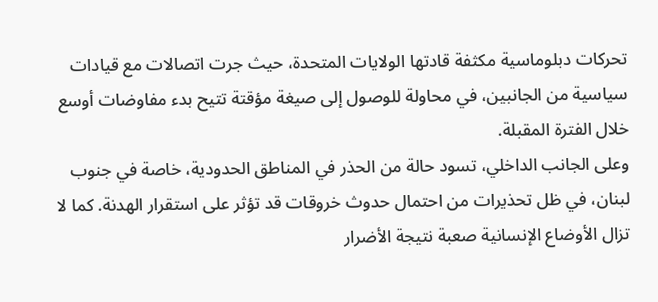تحركات دبلوماسية مكثفة قادتها الولايات المتحدة، حيث جرت اتصالات مع قيادات سياسية من الجانبين، في محاولة للوصول إلى صيغة مؤقتة تتيح بدء مفاوضات أوسع خلال الفترة المقبلة.
وعلى الجانب الداخلي، تسود حالة من الحذر في المناطق الحدودية، خاصة في جنوب لبنان، في ظل تحذيرات من احتمال حدوث خروقات قد تؤثر على استقرار الهدنة. كما لا تزال الأوضاع الإنسانية صعبة نتيجة الأضرار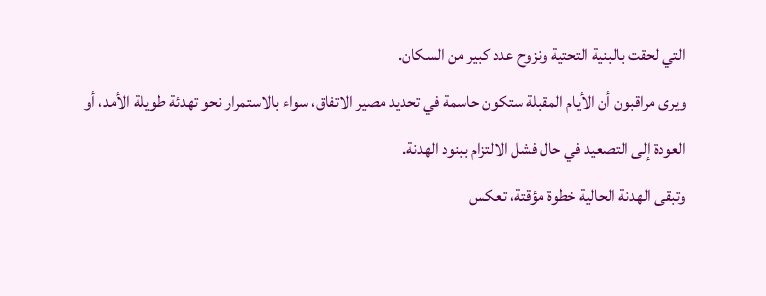التي لحقت بالبنية التحتية ونزوح عدد كبير من السكان.
ويرى مراقبون أن الأيام المقبلة ستكون حاسمة في تحديد مصير الاتفاق، سواء بالاستمرار نحو تهدئة طويلة الأمد، أو العودة إلى التصعيد في حال فشل الالتزام ببنود الهدنة.
وتبقى الهدنة الحالية خطوة مؤقتة، تعكس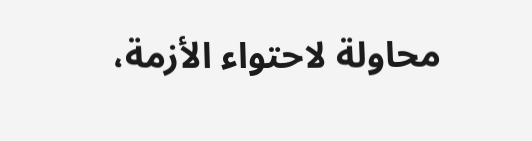محاولة لاحتواء الأزمة،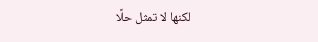لكنها لا تمثل حلًا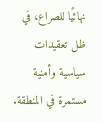نهائيًا للصراع، في ظل تعقيدات سياسية وأمنية مستمرة في المنطقة.